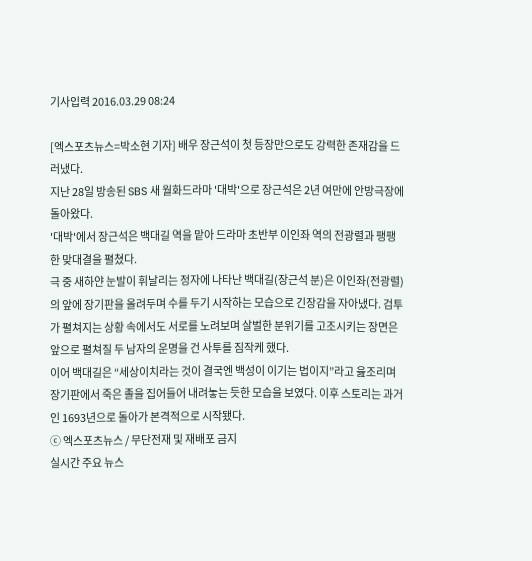기사입력 2016.03.29 08:24

[엑스포츠뉴스=박소현 기자] 배우 장근석이 첫 등장만으로도 강력한 존재감을 드러냈다.
지난 28일 방송된 SBS 새 월화드라마 '대박'으로 장근석은 2년 여만에 안방극장에 돌아왔다.
'대박'에서 장근석은 백대길 역을 맡아 드라마 초반부 이인좌 역의 전광렬과 팽팽한 맞대결을 펼쳤다.
극 중 새하얀 눈발이 휘날리는 정자에 나타난 백대길(장근석 분)은 이인좌(전광렬)의 앞에 장기판을 올려두며 수를 두기 시작하는 모습으로 긴장감을 자아냈다. 검투가 펼쳐지는 상황 속에서도 서로를 노려보며 살벌한 분위기를 고조시키는 장면은 앞으로 펼쳐질 두 남자의 운명을 건 사투를 짐작케 했다.
이어 백대길은 “세상이치라는 것이 결국엔 백성이 이기는 법이지”라고 읊조리며 장기판에서 죽은 졸을 집어들어 내려놓는 듯한 모습을 보였다. 이후 스토리는 과거인 1693년으로 돌아가 본격적으로 시작됐다.
ⓒ 엑스포츠뉴스 / 무단전재 및 재배포 금지
실시간 주요 뉴스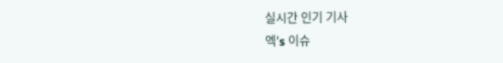실시간 인기 기사
엑's 이슈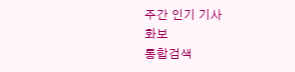주간 인기 기사
화보
통합검색